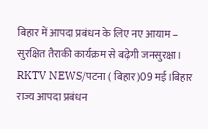बिहार में आपदा प्रबंधन के लिए नए आयाम – सुरक्षित तैराकी कार्यक्रम से बढ़ेगी जनसुरक्षा।
RKTV NEWS/पटना ( बिहार)09 मई।बिहार राज्य आपदा प्रबंधन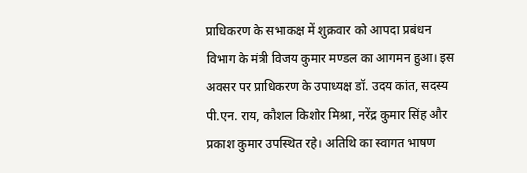प्राधिकरण के सभाकक्ष में शुक्रवार को आपदा प्रबंधन विभाग के मंत्री विजय कुमार मण्डल का आगमन हुआ। इस अवसर पर प्राधिकरण के उपाध्यक्ष डॉ. उदय कांत, सदस्य पी.एन. राय, कौशल किशोर मिश्रा, नरेंद्र कुमार सिंह और प्रकाश कुमार उपस्थित रहे। अतिथि का स्वागत भाषण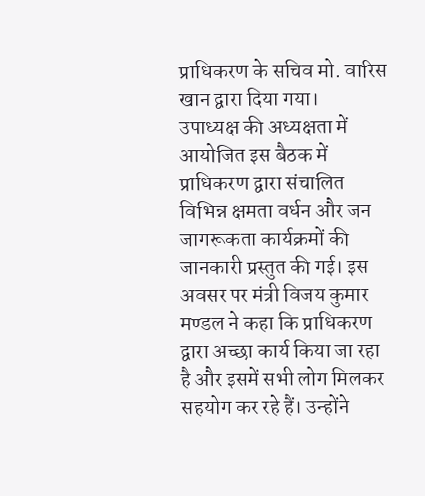प्राधिकरण के सचिव मो. वारिस खान द्वारा दिया गया।
उपाध्यक्ष की अध्यक्षता में आयोजित इस बैठक में प्राधिकरण द्वारा संचालित विभिन्न क्षमता वर्धन और जन जागरूकता कार्यक्रमों की जानकारी प्रस्तुत की गई। इस अवसर पर मंत्री विजय कुमार मण्डल ने कहा कि प्राधिकरण द्वारा अच्छा कार्य किया जा रहा है और इसमें सभी लोग मिलकर सहयोग कर रहे हैं। उन्होंने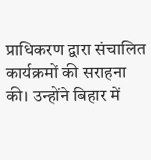प्राधिकरण द्वारा संचालित कार्यक्रमों की सराहना की। उन्होंने बिहार में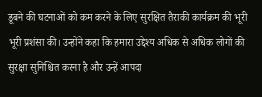डूबने की घटनाओं को कम करने के लिए सुरक्षित तैराकी कार्यक्रम की भूरी भूरी प्रशंसा की। उन्होंने कहा कि हमारा उद्देश्य अधिक से अधिक लोगों की सुरक्षा सुनिश्चित करना है और उन्हें आपदा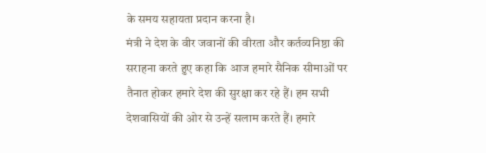के समय सहायता प्रदान करना है।
मंत्री ने देश के वीर जवानों की वीरता और कर्तव्यनिष्ठा की सराहना करते हुए कहा कि आज हमारे सैनिक सीमाओं पर तैनात होकर हमारे देश की सुरक्षा कर रहे हैं। हम सभी देशवासियों की ओर से उन्हें सलाम करते हैं। हमारे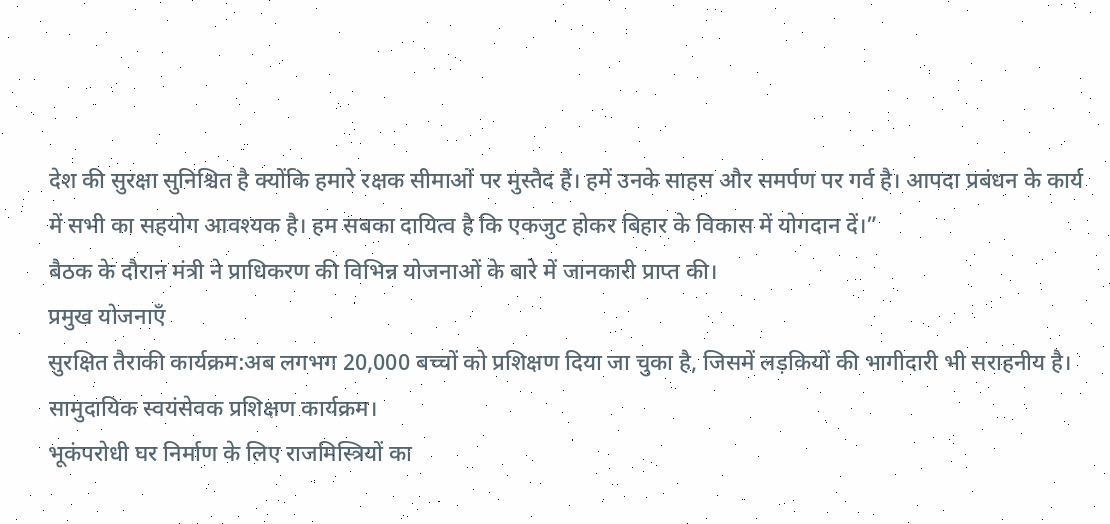देश की सुरक्षा सुनिश्चित है क्योंकि हमारे रक्षक सीमाओं पर मुस्तैद हैं। हमें उनके साहस और समर्पण पर गर्व है। आपदा प्रबंधन के कार्य में सभी का सहयोग आवश्यक है। हम सबका दायित्व है कि एकजुट होकर बिहार के विकास में योगदान दें।”
बैठक के दौरान मंत्री ने प्राधिकरण की विभिन्न योजनाओं के बारे में जानकारी प्राप्त की।
प्रमुख योजनाएँ
सुरक्षित तैराकी कार्यक्रम:अब लगभग 20,000 बच्चों को प्रशिक्षण दिया जा चुका है, जिसमें लड़कियों की भागीदारी भी सराहनीय है।
सामुदायिक स्वयंसेवक प्रशिक्षण कार्यक्रम।
भूकंपरोधी घर निर्माण के लिए राजमिस्त्रियों का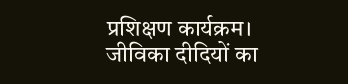प्रशिक्षण कार्यक्रम।
जीविका दीदियों का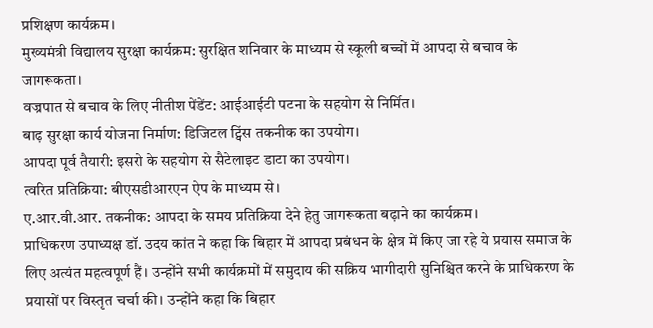प्रशिक्षण कार्यक्रम।
मुख्यमंत्री विद्यालय सुरक्षा कार्यक्रम: सुरक्षित शनिवार के माध्यम से स्कूली बच्चों में आपदा से बचाव के जागरूकता।
वज्रपात से बचाव के लिए नीतीश पेंडेंट: आईआईटी पटना के सहयोग से निर्मित।
बाढ़ सुरक्षा कार्य योजना निर्माण: डिजिटल ट्विंस तकनीक का उपयोग।
आपदा पूर्व तैयारी: इसरो के सहयोग से सैटेलाइट डाटा का उपयोग।
त्वरित प्रतिक्रिया: बीएसडीआरएन ऐप के माध्यम से।
ए.आर.वी.आर. तकनीक: आपदा के समय प्रतिक्रिया देने हेतु जागरूकता बढ़ाने का कार्यक्रम।
प्राधिकरण उपाध्यक्ष डॉ. उदय कांत ने कहा कि बिहार में आपदा प्रबंधन के क्षेत्र में किए जा रहे ये प्रयास समाज के लिए अत्यंत महत्वपूर्ण हैं। उन्होंने सभी कार्यक्रमों में समुदाय की सक्रिय भागीदारी सुनिश्चित करने के प्राधिकरण के प्रयासों पर विस्तृत चर्चा की। उन्होंने कहा कि बिहार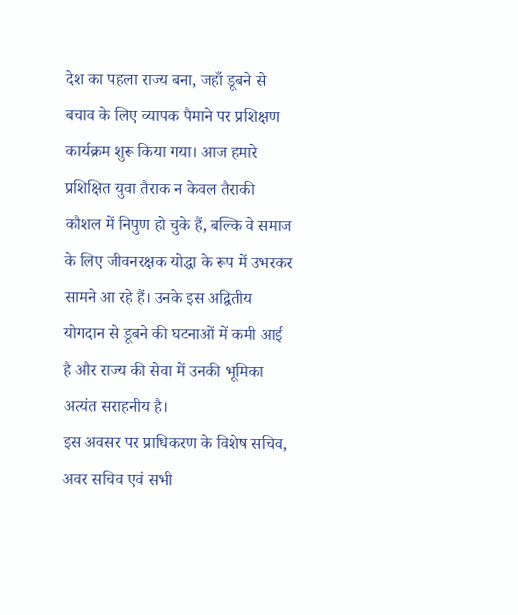देश का पहला राज्य बना, जहाँ डूबने से बचाव के लिए व्यापक पैमाने पर प्रशिक्षण कार्यक्रम शुरू किया गया। आज हमारे प्रशिक्षित युवा तैराक न केवल तैराकी कौशल में निपुण हो चुके हैं, बल्कि वे समाज के लिए जीवनरक्षक योद्धा के रूप में उभरकर सामने आ रहे हैं। उनके इस अद्वितीय योगदान से डूबने की घटनाओं में कमी आई है और राज्य की सेवा में उनकी भूमिका अत्यंत सराहनीय है।
इस अवसर पर प्राधिकरण के विशेष सचिव, अवर सचिव एवं सभी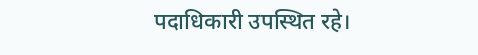पदाधिकारी उपस्थित रहे।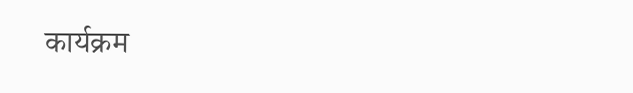कार्यक्रम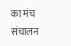का मंच संचालन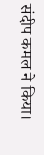संदीप कमल ने किया।